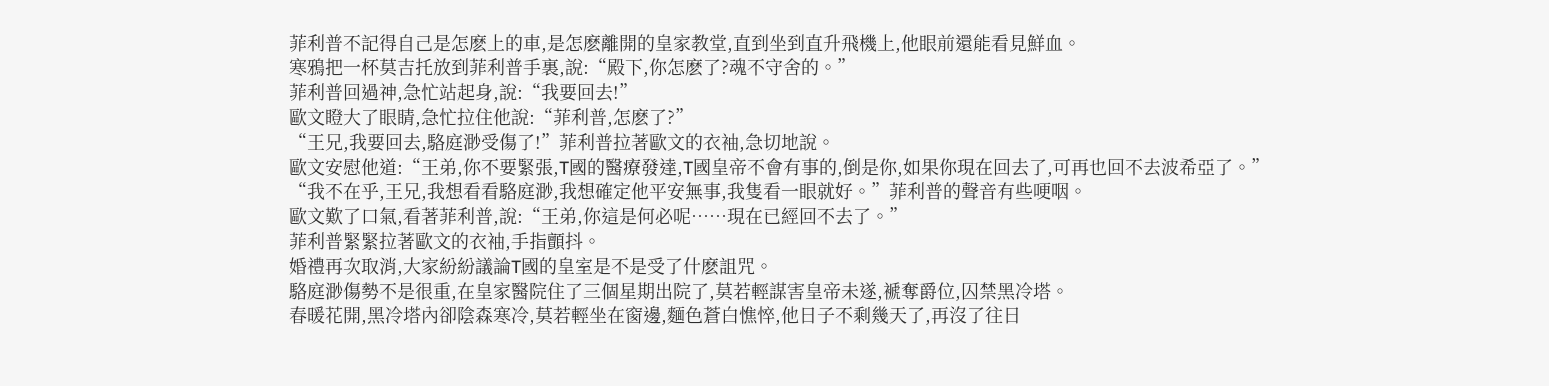菲利普不記得自己是怎麽上的車,是怎麽離開的皇家教堂,直到坐到直升飛機上,他眼前還能看見鮮血。
寒鴉把一杯莫吉托放到菲利普手裏,說:“殿下,你怎麽了?魂不守舍的。”
菲利普回過神,急忙站起身,說:“我要回去!”
歐文瞪大了眼睛,急忙拉住他說:“菲利普,怎麽了?”
“王兄,我要回去,駱庭渺受傷了!”菲利普拉著歐文的衣袖,急切地說。
歐文安慰他道:“王弟,你不要緊張,T國的醫療發達,T國皇帝不會有事的,倒是你,如果你現在回去了,可再也回不去波希亞了。”
“我不在乎,王兄,我想看看駱庭渺,我想確定他平安無事,我隻看一眼就好。”菲利普的聲音有些哽咽。
歐文歎了口氣,看著菲利普,說:“王弟,你這是何必呢……現在已經回不去了。”
菲利普緊緊拉著歐文的衣袖,手指顫抖。
婚禮再次取消,大家紛紛議論T國的皇室是不是受了什麽詛咒。
駱庭渺傷勢不是很重,在皇家醫院住了三個星期出院了,莫若輕謀害皇帝未遂,褫奪爵位,囚禁黑冷塔。
春暖花開,黑冷塔內卻陰森寒冷,莫若輕坐在窗邊,麵色蒼白憔悴,他日子不剩幾天了,再沒了往日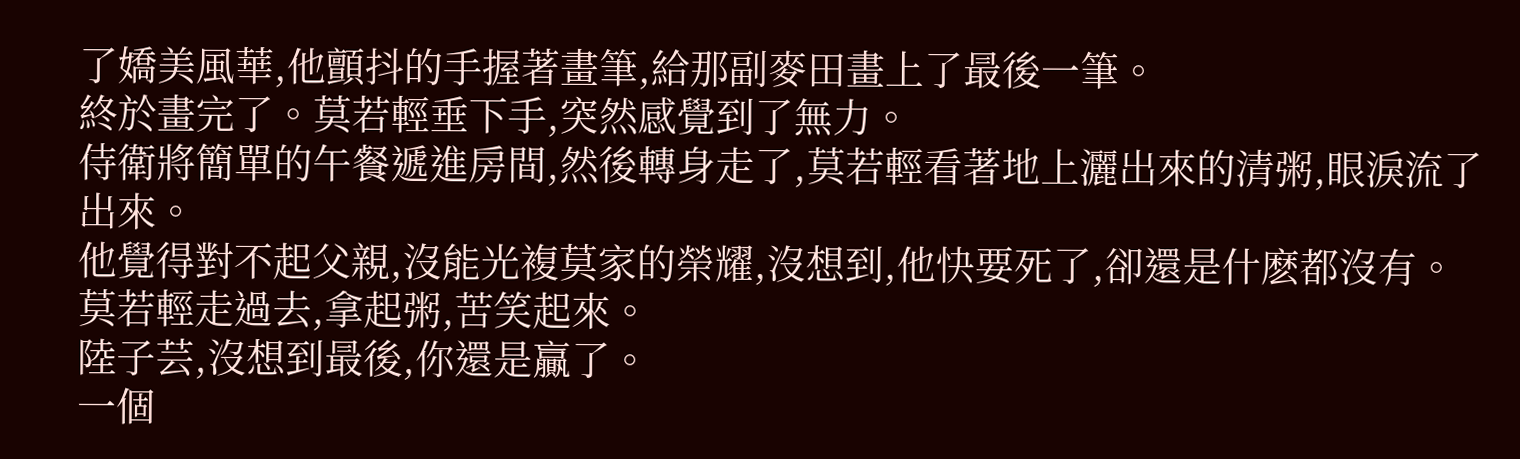了嬌美風華,他顫抖的手握著畫筆,給那副麥田畫上了最後一筆。
終於畫完了。莫若輕垂下手,突然感覺到了無力。
侍衛將簡單的午餐遞進房間,然後轉身走了,莫若輕看著地上灑出來的清粥,眼淚流了出來。
他覺得對不起父親,沒能光複莫家的榮耀,沒想到,他快要死了,卻還是什麽都沒有。
莫若輕走過去,拿起粥,苦笑起來。
陸子芸,沒想到最後,你還是贏了。
一個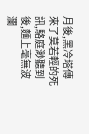月後,黑冷塔傳來了莫若輕的死訊,駱庭渺聽到後,麵上毫無波瀾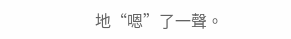地“嗯”了一聲。